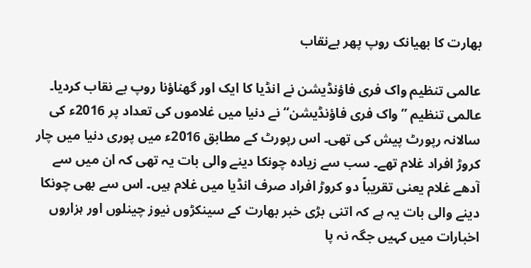بھارت کا بھیانک روپ پھر بےنقاب

عالمی تنظیم واک فری فاؤنڈیشن نے انڈیا کا ایک اور گھناؤنا روپ بے نقاب کردیا۔ عالمی تنظیم ’’واک فری فاؤنڈیشن‘‘ نے دنیا میں غلاموں کی تعداد پر 2016ء کی سالانہ رپورٹ پیش کی تھی۔ اس رپورٹ کے مطابق 2016ء میں پوری دنیا میں چار کروڑ افراد غلام تھے۔ سب سے زیادہ چونکا دینے والی بات یہ تھی کہ ان میں سے آدھے غلام یعنی تقریباً دو کروڑ افراد صرف انڈیا میں غلام ہیں۔ اس سے بھی چونکا دینے والی بات یہ ہے کہ اتنی بڑی خبر بھارت کے سینکڑوں نیوز چینلوں اور ہزاروں اخبارات میں کہیں جگہ نہ پا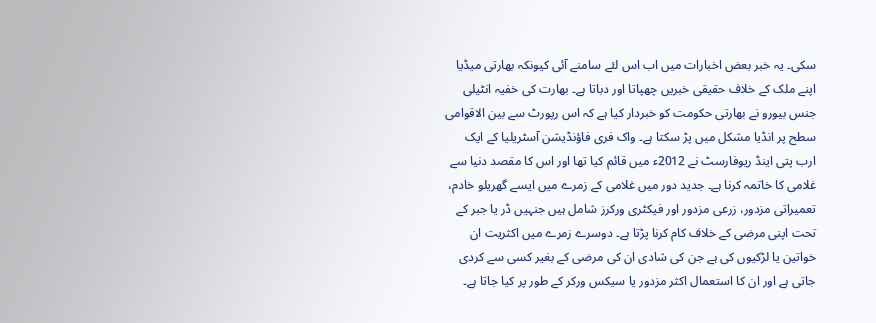سکی۔ یہ خبر بعض اخبارات میں اب اس لئے سامنے آئی کیونکہ بھارتی میڈیا اپنے ملک کے خلاف حقیقی خبریں چھپاتا اور دباتا ہے۔ بھارت کی خفیہ انٹیلی جنس بیورو نے بھارتی حکومت کو خبردار کیا ہے کہ اس رپورٹ سے بین الاقوامی سطح پر انڈیا مشکل میں پڑ سکتا ہے۔ واک فری فاؤنڈیشن آسٹریلیا کے ایک ارب پتی اینڈ ریوفارسٹ نے 2012ء میں قائم کیا تھا اور اس کا مقصد دنیا سے غلامی کا خاتمہ کرنا ہے۔ جدید دور میں غلامی کے زمرے میں ایسے گھریلو خادم، تعمیراتی مزدور، زرعی مزدور اور فیکٹری ورکرز شامل ہیں جنہیں ڈر یا جبر کے تحت اپنی مرضی کے خلاف کام کرنا پڑتا ہے۔ دوسرے زمرے میں اکثریت ان خواتین یا لڑکیوں کی ہے جن کی شادی ان کی مرضی کے بغیر کسی سے کردی جاتی ہے اور ان کا استعمال اکثر مزدور یا سیکس ورکر کے طور پر کیا جاتا ہے۔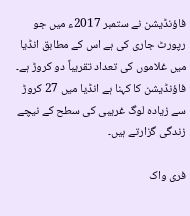فاؤنڈیشن نے ستمبر 2017ء میں جو رپورٹ جاری کی ہے اس کے مطابق انڈیا میں غلاموں کی تعداد تقریباً دو کروڑ ہے۔ فاؤنڈیشن کا کہنا ہے انڈیا میں 27 کروڑ سے زیادہ لوگ غریبی کی سطح کے نیچے زندگی گزارتے ہیں۔

فری واک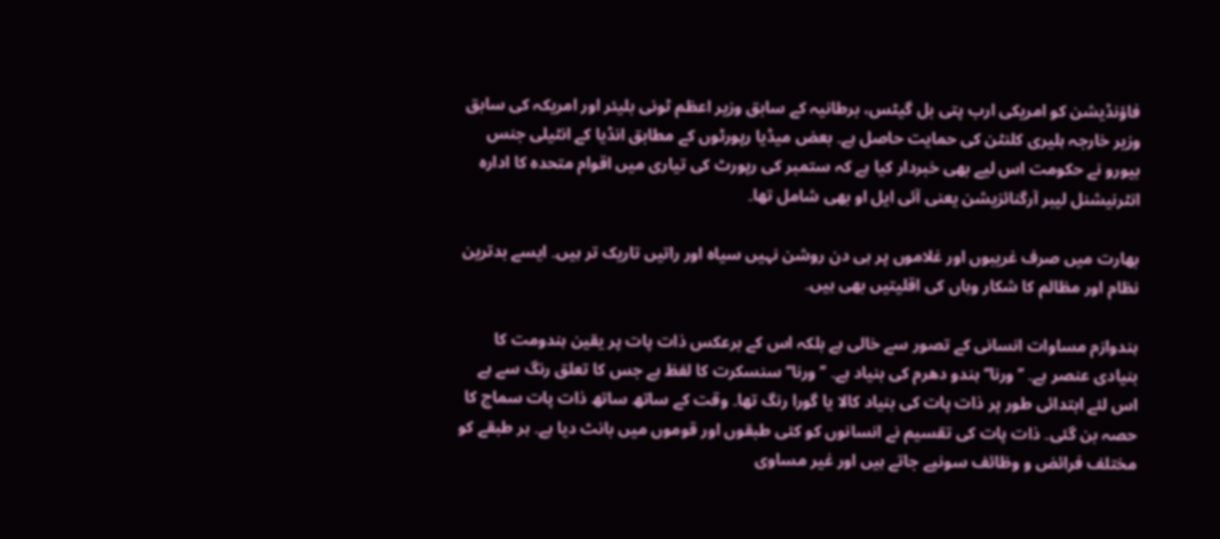فاؤنڈیشن کو امریکی ارب پتی بل گیٹس، برطانیہ کے سابق وزیر اعظم ٹونی بلیئر اور امریکہ کی سابق وزیر خارجہ ہلیری کلنٹن کی حمایت حاصل ہے۔ بعض میڈیا رپورٹوں کے مطابق انڈیا کے انٹیلی جنس بیورو نے حکومت اس لیے بھی خبردار کیا ہے کہ ستمبر کی رپورٹ کی تیاری میں اقوام متحدہ کا ادارہ انٹرنیشنل لیبر آرگنائزیشن یعنی آئی ایل او بھی شامل تھا۔

بھارت میں صرف غریبوں اور غلاموں پر ہی دن روشن نہیں سیاہ اور راتیں تاریک تر ہیں۔ ایسے بدترین نظام اور مظالم کا شکار وہاں کی اقلیتیں بھی ہیں۔

ہندوازم مساوات انسانی کے تصور سے خالی ہے بلکہ اس کے برعکس ذات پات پر یقین ہندومت کا بنیادی عنصر ہے۔ ’’ورنا‘‘ ہندو دھرم کی بنیاد ہے۔ ’’ورنا‘‘ سنسکرت کا لفظ ہے جس کا تعلق رنگ سے ہے اس لئے ابتدائی طور پر ذات پات کی بنیاد کالا یا گورا رنگ تھا۔ وقت کے ساتھ ساتھ ذات پات سماج کا حصہ بن گئی۔ ذات پات کی تقسیم نے انسانوں کو کئی طبقوں اور قوموں میں بانٹ دیا ہے۔ ہر طبقے کو مختلف فرائض و وظائف سونپے جاتے ہیں اور غیر مساوی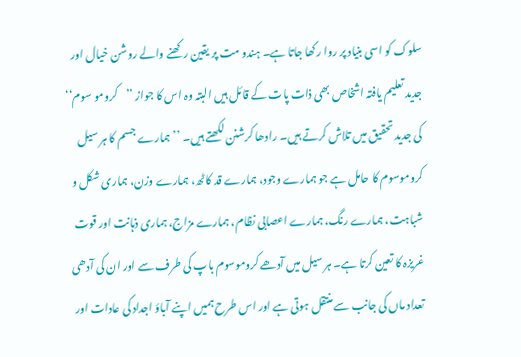سلوک کو اسی بنیاد پر روا رکھا جاتا ہے۔ ہندو مت پر یقین رکھنے والے روشن خیال اور جدید تعلیم یافتہ اشخاص بھی ذات پات کے قائل ہیں البتہ وہ اس کا جواز ’’کرومو سوم‘‘ کی جدید تحقیق میں تلاش کرتے ہیں۔ رادھا کرشنن لکھتے ہیں۔ ’’ہمارے جسم کا ہر سیل کروموسوم کا حامل ہے جو ہمارے وجود، ہمارے قد کاٹھ، ہمارے وزن، ہماری شکل و شباہت، ہمارے رنگ، ہمارے اعصابی نظام، ہمارے مزاج، ہماری ذہانت اور قوت غریزہ کا تعین کرتا ہے۔ ہر سیل میں آدھے کروموسوم باپ کی طرف سے اور ان کی آدھی تعداد ماں کی جانب سے منتقل ہوتی ہے اور اس طرح ہمیں اپنے آباؤ اجداد کی عادات اور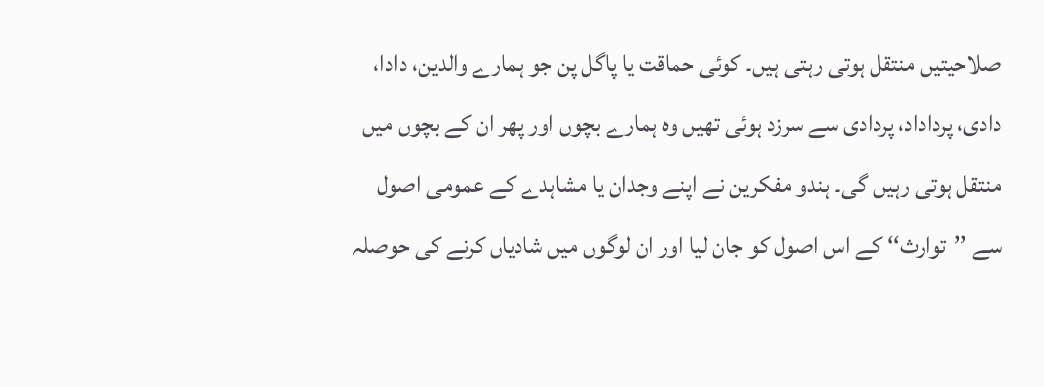صلاحیتیں منتقل ہوتی رہتی ہیں۔ کوئی حماقت یا پاگل پن جو ہمارے والدین، دادا، دادی، پرداداد، پردادی سے سرزد ہوئی تھیں وہ ہمارے بچوں اور پھر ان کے بچوں میں منتقل ہوتی رہیں گی۔ ہندو مفکرین نے اپنے وجدان یا مشاہدے کے عمومی اصول سے ’’توارث‘‘ کے اس اصول کو جان لیا اور ان لوگوں میں شادیاں کرنے کی حوصلہ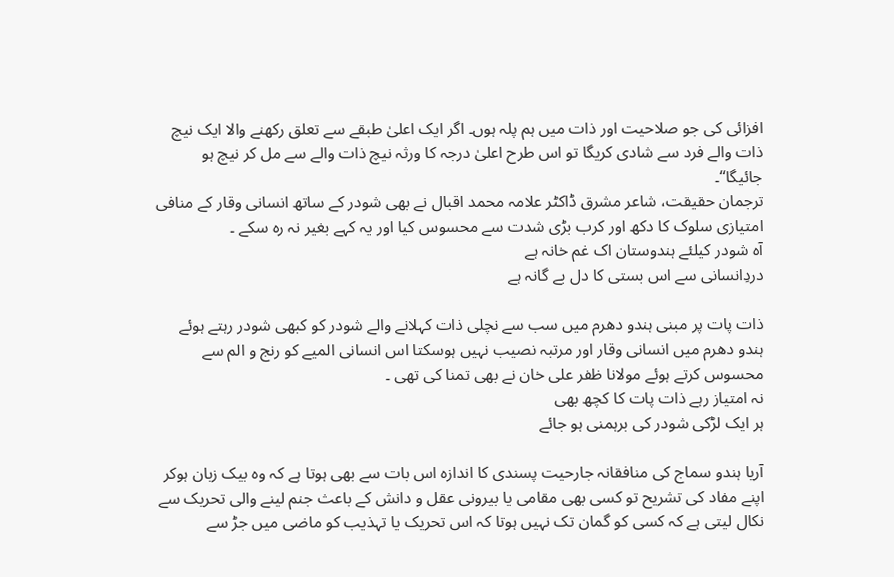افزائی کی جو صلاحیت اور ذات میں ہم پلہ ہوں۔ اگر ایک اعلیٰ طبقے سے تعلق رکھنے والا ایک نیچ ذات والے فرد سے شادی کریگا تو اس طرح اعلیٰ درجہ کا ورثہ نیچ ذات والے سے مل کر نیچ ہو جائیگا‘‘۔
ترجمان حقیقت، شاعر مشرق ڈاکٹر علامہ محمد اقبال نے بھی شودر کے ساتھ انسانی وقار کے منافی امتیازی سلوک کا دکھ اور کرب بڑی شدت سے محسوس کیا اور یہ کہے بغیر نہ رہ سکے ۔
آہ شودر کیلئے ہندوستان اک غم خانہ ہے
دردِانسانی سے اس بستی کا دل بے گانہ ہے

ذات پات پر مبنی ہندو دھرم میں سب سے نچلی ذات کہلانے والے شودر کو کبھی شودر رہتے ہوئے ہندو دھرم میں انسانی وقار اور مرتبہ نصیب نہیں ہوسکتا اس انسانی المیے کو رنج و الم سے محسوس کرتے ہوئے مولانا ظفر علی خان نے بھی تمنا کی تھی ۔
نہ امتیاز رہے ذات پات کا کچھ بھی
ہر ایک لڑکی شودر کی برہمنی ہو جائے

آریا ہندو سماج کی منافقانہ جارحیت پسندی کا اندازہ اس بات سے بھی ہوتا ہے کہ وہ بیک زبان ہوکر اپنے مفاد کی تشریح تو کسی بھی مقامی یا بیرونی عقل و دانش کے باعث جنم لینے والی تحریک سے نکال لیتی ہے کہ کسی کو گمان تک نہیں ہوتا کہ اس تحریک یا تہذیب کو ماضی میں جڑ سے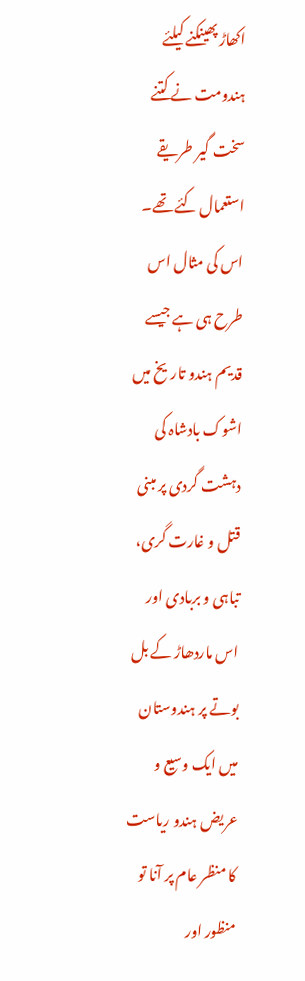اکھاڑ پھینکنے کیلئے ہندومت نے کتنے سخت گیر طریقے استعمال کئے تھے۔ اس کی مثال اس طرح ہی ہے جیسے قدیم ہندو تاریخ میں اشوک بادشاہ کی دہشت گردی پر مبنی قتل و غارت گری، تباہی و بربادی اور اس ماردھاڑ کے بل بوتے پر ہندوستان میں ایک وسیع و عریض ہندو ریاست کا منظر عام پر آنا تو منظور اور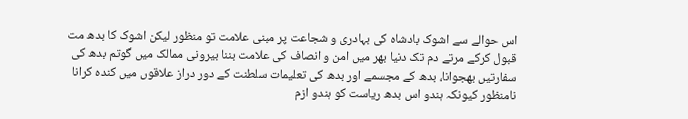اس حوالے سے اشوک بادشاہ کی بہادری و شجاعت پر مبنی علامت تو منظور لیکن اشوک کا بدھ مت قبول کرکے مرتے دم تک دنیا بھر میں امن و انصاف کی علامت بننا بیرونی ممالک میں گوتم بدھ کی سفارتیں بھجوانا، بدھ کے مجسمے اور بدھ کی تعلیمات سلطنت کے دور دراز علاقوں میں کندہ کرانا نامنظور کیونکہ ہندو اس بدھ ریاست کو ہندو ازم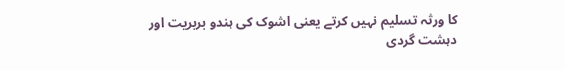کا ورثہ تسلیم نہیں کرتے یعنی اشوک کی ہندو بربریت اور دہشت گردی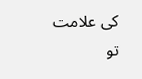کی علامت تو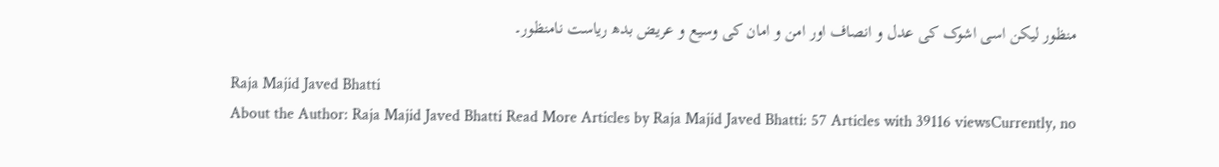منظور لیکن اسی اشوک کی عدل و انصاف اور امن و امان کی وسیع و عریض بدھ ریاست نامنظور۔

Raja Majid Javed Bhatti
About the Author: Raja Majid Javed Bhatti Read More Articles by Raja Majid Javed Bhatti: 57 Articles with 39116 viewsCurrently, no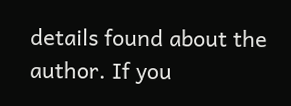details found about the author. If you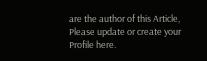are the author of this Article, Please update or create your Profile here.